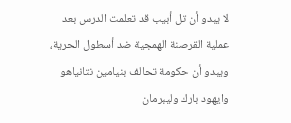لا يبدو أن تل أبيب قد تعلمت الدرس بعد عملية القرصنة الهمجية ضد أسطول الحرية، ويبدو أن حكومة تحالف بنيامين نتانياهو وايهود بارك وليبرمان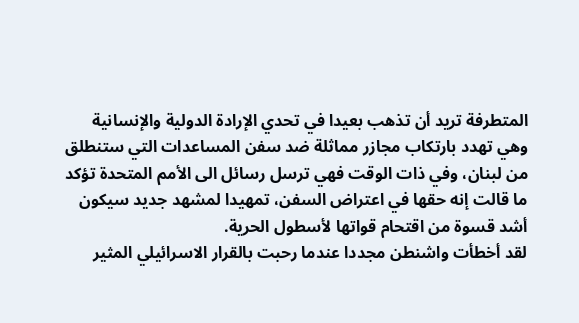المتطرفة تريد أن تذهب بعيدا في تحدي الإرادة الدولية والإنسانية وهي تهدد بارتكاب مجازر مماثلة ضد سفن المساعدات التي ستنطلق من لبنان، وفي ذات الوقت فهي ترسل رسائل الى الأمم المتحدة تؤكد ما قالت إنه حقها في اعتراض السفن، تمهيدا لمشهد جديد سيكون أشد قسوة من اقتحام قواتها لأسطول الحرية.
لقد أخطأت واشنطن مجددا عندما رحبت بالقرار الاسرائيلي المثير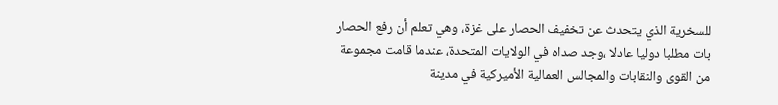للسخرية الذي يتحدث عن تخفيف الحصار على غزة، وهي تعلم أن رفع الحصار بات مطلبا دوليا عادلا ،وجد صداه في الولايات المتحدة، عندما قامت مجموعة من القوى والنقابات والمجالس العمالية الأميركية في مدينة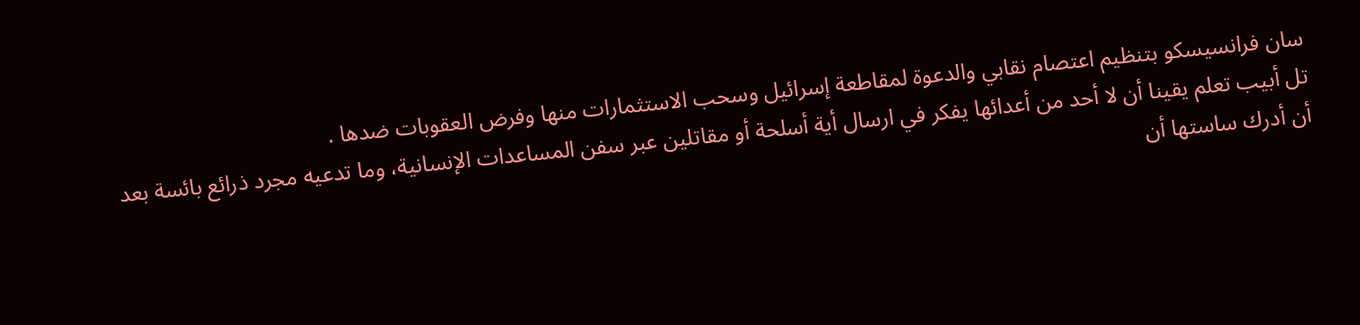سان فرانسيسكو بتنظيم اعتصام نقابي والدعوة لمقاطعة إسرائيل وسحب الاستثمارات منها وفرض العقوبات ضدها .
تل أبيب تعلم يقينا أن لا أحد من أعدائها يفكر في ارسال أية أسلحة أو مقاتلين عبر سفن المساعدات الإنسانية، وما تدعيه مجرد ذرائع بائسة بعد أن أدرك ساستها أن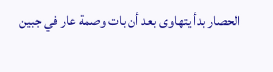الحصار بدأ يتهاوى بعد أن بات وصمة عار في جبين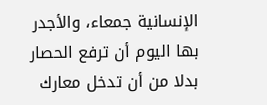الإنسانية جمعاء، والأجدر بها اليوم أن ترفع الحصار بدلا من أن تدخل معارك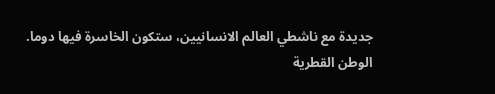جديدة مع ناشطي العالم الانسانيين، ستكون الخاسرة فيها دوما.
الوطن القطرية